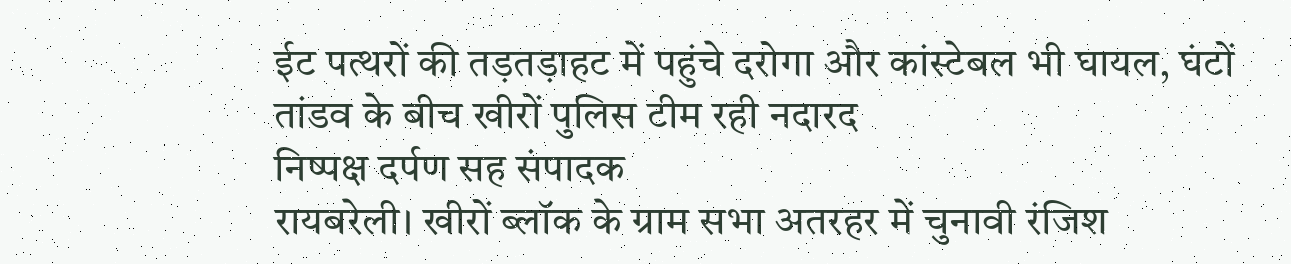ईट पत्थरों की तड़तड़ाहट में पहुंचे दरोगा और कांस्टेबल भी घायल, घंटों तांडव के बीच खीरों पुलिस टीम रही नदारद
निष्पक्ष दर्पण सह संपादक
रायबरेली। खीरों ब्लॉक के ग्राम सभा अतरहर में चुनावी रंजिश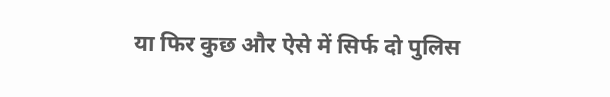या फिर कुछ और ऐसे में सिर्फ दो पुलिस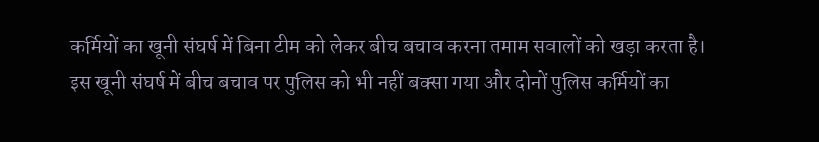कर्मियों का खूनी संघर्ष में बिना टीम को लेकर बीच बचाव करना तमाम सवालों को खड़ा करता है। इस खूनी संघर्ष में बीच बचाव पर पुलिस को भी नहीं बक्सा गया और दोनों पुलिस कर्मियों का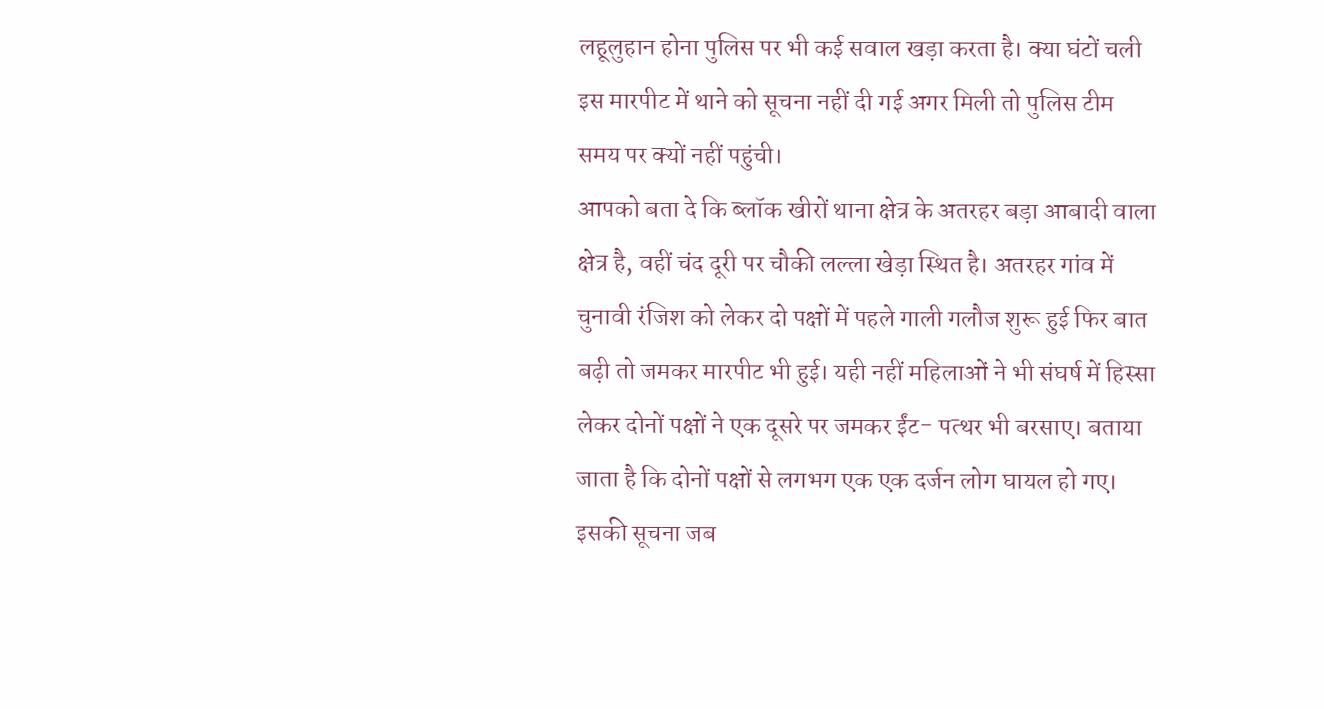लहूलुहान होना पुलिस पर भी कई सवाल खड़ा करता है। क्या घंटों चली इस मारपीट में थाने को सूचना नहीं दी गई अगर मिली तो पुलिस टीम समय पर क्यों नहीं पहुंची।
आपको बता दे कि ब्लॉक खीरों थाना क्षेत्र के अतरहर बड़ा आबादी वाला क्षेत्र है, वहीं चंद दूरी पर चौकी लल्ला खेड़ा स्थित है। अतरहर गांव में चुनावी रंजिश को लेकर दो पक्षों में पहले गाली गलौज शुरू हुई फिर बात बढ़ी तो जमकर मारपीट भी हुई। यही नहीं महिलाओं ने भी संघर्ष में हिस्सा लेकर दोनों पक्षों ने एक दूसरे पर जमकर ईंट- पत्थर भी बरसाए। बताया जाता है कि दोनों पक्षों से लगभग एक एक दर्जन लोग घायल हो गए। इसकी सूचना जब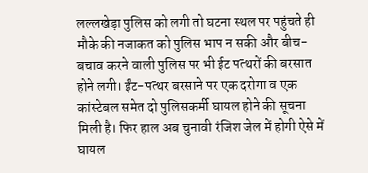लल्लखेड़ा पुलिस को लगी तो घटना स्थल पर पहुंचते ही मौके की नजाकत को पुलिस भाप न सकी और बीच-बचाव करने वाली पुलिस पर भी ईट पत्थरों की बरसात होने लगी। ईंट-पत्थर बरसाने पर एक दरोगा व एक कांस्टेबल समेत दो पुलिसकर्मी घायल होने की सूचना मिली है। फिर हाल अब चुनावी रंजिश जेल में होगी ऐसे में घायल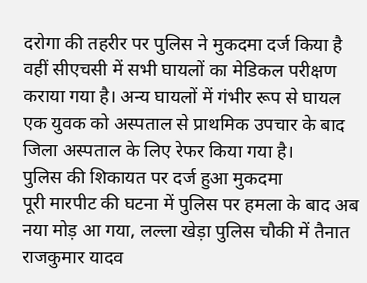दरोगा की तहरीर पर पुलिस ने मुकदमा दर्ज किया है वहीं सीएचसी में सभी घायलों का मेडिकल परीक्षण कराया गया है। अन्य घायलों में गंभीर रूप से घायल एक युवक को अस्पताल से प्राथमिक उपचार के बाद जिला अस्पताल के लिए रेफर किया गया है।
पुलिस की शिकायत पर दर्ज हुआ मुकदमा
पूरी मारपीट की घटना में पुलिस पर हमला के बाद अब नया मोड़ आ गया, लल्ला खेड़ा पुलिस चौकी में तैनात राजकुमार यादव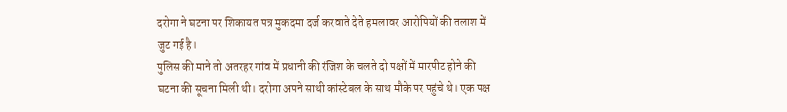दरोगा ने घटना पर शिकायत पत्र मुकदमा दर्ज करवाते देते हमलावर आरोपियों की तलाश में जुट गई है।
पुलिस की माने तो अतरहर गांव में प्रधानी की रंजिश के चलते दो पक्षों में मारपीट होने की घटना की सूचना मिली थी। दरोगा अपने साथी कांस्टेबल के साथ मौके पर पहुंचे थे। एक पक्ष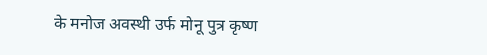के मनोज अवस्थी उर्फ मोनू पुत्र कृष्ण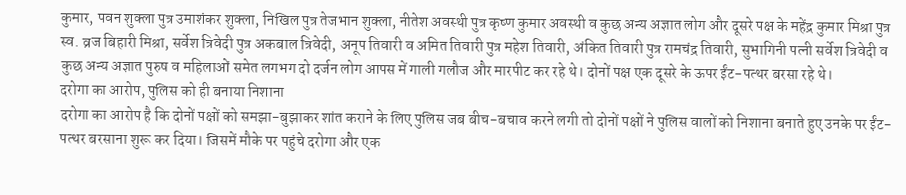कुमार, पवन शुक्ला पुत्र उमाशंकर शुक्ला, निखिल पुत्र तेजभान शुक्ला, नीतेश अवस्थी पुत्र कृष्ण कुमार अवस्थी व कुछ अन्य अज्ञात लोग और दूसरे पक्ष के महेंद्र कुमार मिश्रा पुत्र स्व. व्रज बिहारी मिश्रा, सर्वेश त्रिवेदी पुत्र अकबाल त्रिवेदी, अनूप तिवारी व अमित तिवारी पुत्र महेश तिवारी, अंकित तिवारी पुत्र रामचंद्र तिवारी, सुभागिनी पत्नी सर्वेश त्रिवेदी व कुछ अन्य अज्ञात पुरुष व महिलाओं समेत लगभग दो दर्जन लोग आपस में गाली गलौज और मारपीट कर रहे थे। दोनों पक्ष एक दूसरे के ऊपर ईंट-पत्थर बरसा रहे थे।
दरोगा का आरोप, पुलिस को ही बनाया निशाना
दरोगा का आरोप है कि दोनों पक्षों को समझा-बुझाकर शांत कराने के लिए पुलिस जब बीच-बचाव करने लगी तो दोनों पक्षों ने पुलिस वालों को निशाना बनाते हुए उनके पर ईंट-पत्थर बरसाना शुरू कर दिया। जिसमें मौके पर पहुंचे दरोगा और एक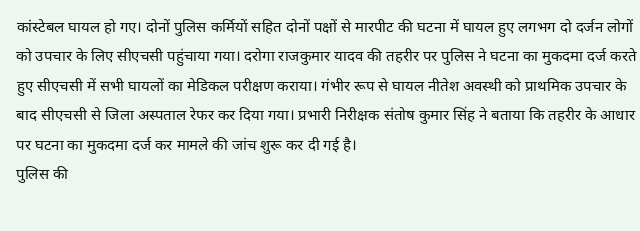कांस्टेबल घायल हो गए। दोनों पुलिस कर्मियों सहित दोनों पक्षों से मारपीट की घटना में घायल हुए लगभग दो दर्जन लोगों को उपचार के लिए सीएचसी पहुंचाया गया। दरोगा राजकुमार यादव की तहरीर पर पुलिस ने घटना का मुकदमा दर्ज करते हुए सीएचसी में सभी घायलों का मेडिकल परीक्षण कराया। गंभीर रूप से घायल नीतेश अवस्थी को प्राथमिक उपचार के बाद सीएचसी से जिला अस्पताल रेफर कर दिया गया। प्रभारी निरीक्षक संतोष कुमार सिंह ने बताया कि तहरीर के आधार पर घटना का मुकदमा दर्ज कर मामले की जांच शुरू कर दी गई है।
पुलिस की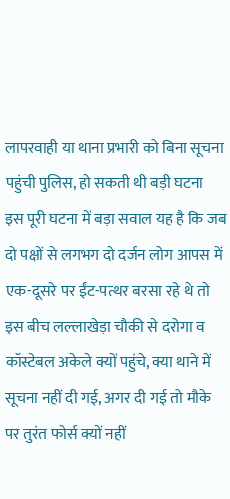लापरवाही या थाना प्रभारी को बिना सूचना पहुंची पुलिस, हो सकती थी बड़ी घटना
इस पूरी घटना में बड़ा सवाल यह है कि जब दो पक्षों से लगभग दो दर्जन लोग आपस में एक-दूसरे पर ईंट-पत्थर बरसा रहे थे तो इस बीच लल्लाखेड़ा चौकी से दरोगा व कॉस्टेबल अकेले क्यों पहुंचे, क्या थाने में सूचना नहीं दी गई, अगर दी गई तो मौके पर तुरंत फोर्स क्यों नहीं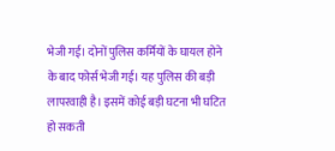भेजी गई। दोनों पुलिस कर्मियों के घायल होने के बाद फोर्स भेजी गई। यह पुलिस की बड़ी लापरवाही है। इसमें कोई बड़ी घटना भी घटित हो सकती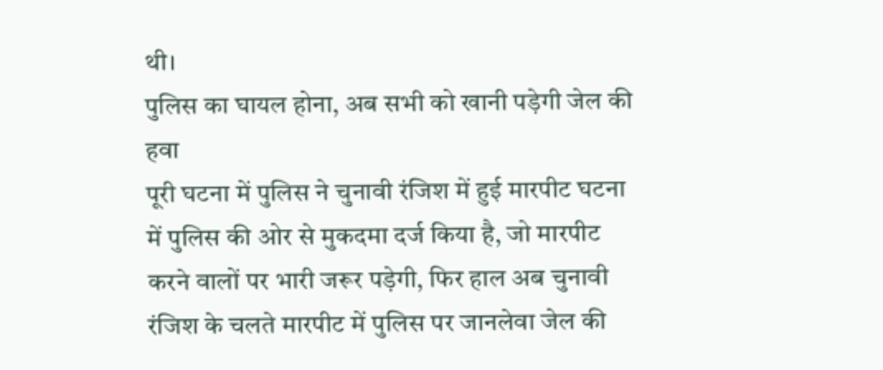थी।
पुलिस का घायल होना, अब सभी को खानी पड़ेगी जेल की हवा
पूरी घटना में पुलिस ने चुनावी रंजिश में हुई मारपीट घटना में पुलिस की ओर से मुकदमा दर्ज किया है, जो मारपीट करने वालों पर भारी जरूर पड़ेगी, फिर हाल अब चुनावी रंजिश के चलते मारपीट में पुलिस पर जानलेवा जेल की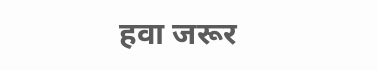हवा जरूर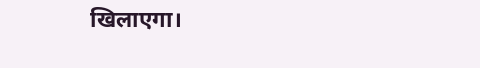खिलाएगा।